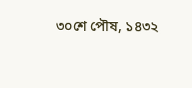৩০শে পৌষ, ১৪৩২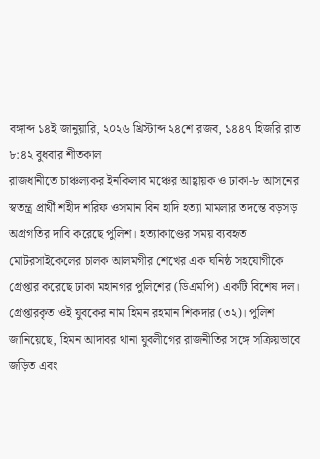বঙ্গাব্দ ১৪ই জানুয়ারি, ২০২৬ খ্রিস্টাব্দ ২৪শে রজব, ১৪৪৭ হিজরি রাত ৮:৪২ বুধবার শীতকাল
রাজধানীতে চাঞ্চল্যকর ইনকিলাব মঞ্চের আহ্বায়ক ও ঢাকা-৮ আসনের স্বতন্ত্র প্রার্থী শহীদ শরিফ ওসমান বিন হাদি হত্যা মামলার তদন্তে বড়সড় অগ্রগতির দাবি করেছে পুলিশ। হত্যাকাণ্ডের সময় ব্যবহৃত মোটরসাইকেলের চালক আলমগীর শেখের এক ঘনিষ্ঠ সহযোগীকে গ্রেপ্তার করেছে ঢাকা মহানগর পুলিশের (ডিএমপি) একটি বিশেষ দল।
গ্রেপ্তারকৃত ওই যুবকের নাম হিমন রহমান শিকদার (৩২)। পুলিশ জানিয়েছে, হিমন আদাবর থানা যুবলীগের রাজনীতির সঙ্গে সক্রিয়ভাবে জড়িত এবং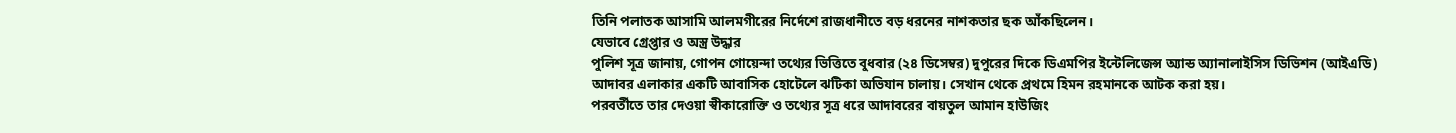তিনি পলাতক আসামি আলমগীরের নির্দেশে রাজধানীতে বড় ধরনের নাশকতার ছক আঁকছিলেন।
যেভাবে গ্রেপ্তার ও অস্ত্র উদ্ধার
পুলিশ সূত্র জানায়, গোপন গোয়েন্দা তথ্যের ভিত্তিতে বুধবার (২৪ ডিসেম্বর) দুপুরের দিকে ডিএমপির ইন্টেলিজেন্স অ্যান্ড অ্যানালাইসিস ডিভিশন (আইএডি) আদাবর এলাকার একটি আবাসিক হোটেলে ঝটিকা অভিযান চালায়। সেখান থেকে প্রথমে হিমন রহমানকে আটক করা হয়।
পরবর্তীতে তার দেওয়া স্বীকারোক্তি ও তথ্যের সূত্র ধরে আদাবরের বায়তুল আমান হাউজিং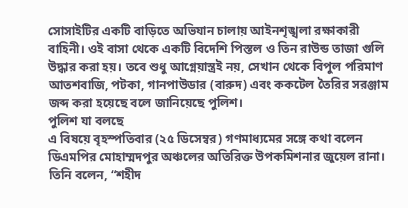সোসাইটির একটি বাড়িতে অভিযান চালায় আইনশৃঙ্খলা রক্ষাকারী বাহিনী। ওই বাসা থেকে একটি বিদেশি পিস্তল ও তিন রাউন্ড তাজা গুলি উদ্ধার করা হয়। তবে শুধু আগ্নেয়াস্ত্রই নয়, সেখান থেকে বিপুল পরিমাণ আতশবাজি, পটকা, গানপাউডার (বারুদ) এবং ককটেল তৈরির সরঞ্জাম জব্দ করা হয়েছে বলে জানিয়েছে পুলিশ।
পুলিশ যা বলছে
এ বিষয়ে বৃহস্পতিবার (২৫ ডিসেম্বর) গণমাধ্যমের সঙ্গে কথা বলেন ডিএমপির মোহাম্মদপুর অঞ্চলের অতিরিক্ত উপকমিশনার জুয়েল রানা। তিনি বলেন, “শহীদ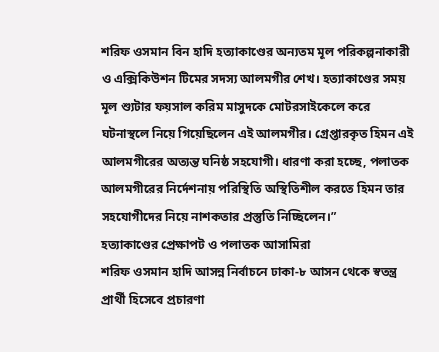শরিফ ওসমান বিন হাদি হত্যাকাণ্ডের অন্যতম মূল পরিকল্পনাকারী ও এক্সিকিউশন টিমের সদস্য আলমগীর শেখ। হত্যাকাণ্ডের সময় মূল শ্যুটার ফয়সাল করিম মাসুদকে মোটরসাইকেলে করে ঘটনাস্থলে নিয়ে গিয়েছিলেন এই আলমগীর। গ্রেপ্তারকৃত হিমন এই আলমগীরের অত্যন্ত ঘনিষ্ঠ সহযোগী। ধারণা করা হচ্ছে, পলাতক আলমগীরের নির্দেশনায় পরিস্থিতি অস্থিতিশীল করতে হিমন তার সহযোগীদের নিয়ে নাশকতার প্রস্তুতি নিচ্ছিলেন।”
হত্যাকাণ্ডের প্রেক্ষাপট ও পলাতক আসামিরা
শরিফ ওসমান হাদি আসন্ন নির্বাচনে ঢাকা-৮ আসন থেকে স্বতন্ত্র প্রার্থী হিসেবে প্রচারণা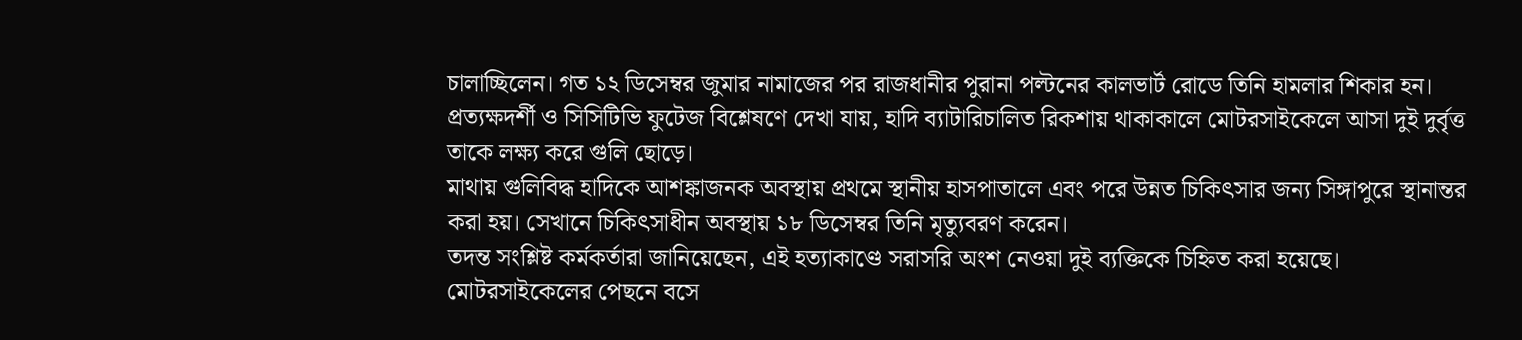চালাচ্ছিলেন। গত ১২ ডিসেম্বর জুমার নামাজের পর রাজধানীর পুরানা পল্টনের কালভার্ট রোডে তিনি হামলার শিকার হন। প্রত্যক্ষদর্শী ও সিসিটিভি ফুটেজ বিশ্লেষণে দেখা যায়, হাদি ব্যাটারিচালিত রিকশায় থাকাকালে মোটরসাইকেলে আসা দুই দুর্বৃত্ত তাকে লক্ষ্য করে গুলি ছোড়ে।
মাথায় গুলিবিদ্ধ হাদিকে আশঙ্কাজনক অবস্থায় প্রথমে স্থানীয় হাসপাতালে এবং পরে উন্নত চিকিৎসার জন্য সিঙ্গাপুরে স্থানান্তর করা হয়। সেখানে চিকিৎসাধীন অবস্থায় ১৮ ডিসেম্বর তিনি মৃত্যুবরণ করেন।
তদন্ত সংশ্লিষ্ট কর্মকর্তারা জানিয়েছেন, এই হত্যাকাণ্ডে সরাসরি অংশ নেওয়া দুই ব্যক্তিকে চিহ্নিত করা হয়েছে। মোটরসাইকেলের পেছনে বসে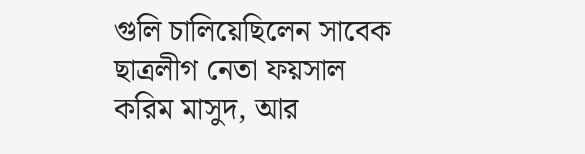গুলি চালিয়েছিলেন সাবেক ছাত্রলীগ নেতা ফয়সাল করিম মাসুদ, আর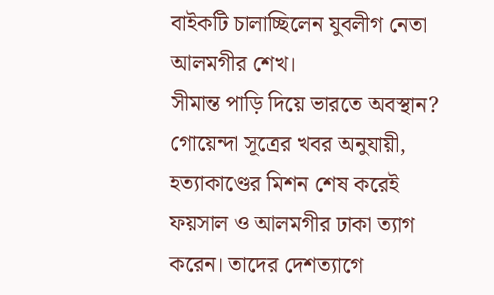বাইকটি চালাচ্ছিলেন যুবলীগ নেতা আলমগীর শেখ।
সীমান্ত পাড়ি দিয়ে ভারতে অবস্থান?
গোয়েন্দা সূত্রের খবর অনুযায়ী, হত্যাকাণ্ডের মিশন শেষ করেই ফয়সাল ও আলমগীর ঢাকা ত্যাগ করেন। তাদের দেশত্যাগে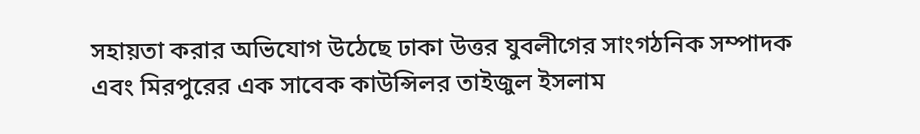সহায়তা করার অভিযোগ উঠেছে ঢাকা উত্তর যুবলীগের সাংগঠনিক সম্পাদক এবং মিরপুরের এক সাবেক কাউন্সিলর তাইজুল ইসলাম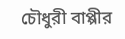চৌধুরী বাপ্পীর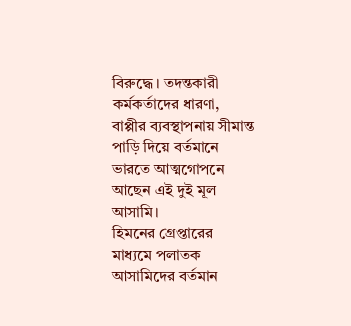বিরুদ্ধে। তদন্তকারী কর্মকর্তাদের ধারণা, বাপ্পীর ব্যবস্থাপনায় সীমান্ত পাড়ি দিয়ে বর্তমানে ভারতে আত্মগোপনে আছেন এই দুই মূল আসামি।
হিমনের গ্রেপ্তারের মাধ্যমে পলাতক আসামিদের বর্তমান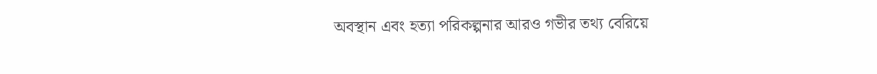অবস্থান এবং হত্যা পরিকল্পনার আরও গভীর তথ্য বেরিয়ে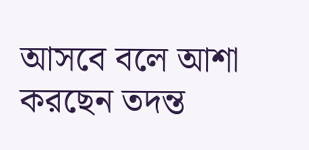আসবে বলে আশা করছেন তদন্ত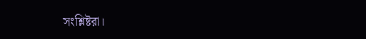সংশ্লিষ্টরা।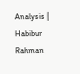Analysis | Habibur Rahman